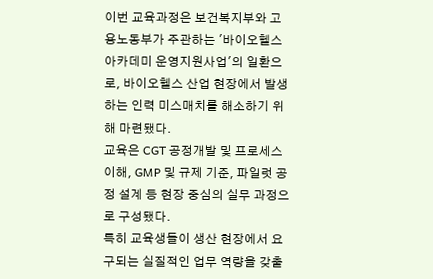이번 교육과정은 보건복지부와 고용노동부가 주관하는 '바이오헬스 아카데미 운영지원사업'의 일환으로, 바이오헬스 산업 현장에서 발생하는 인력 미스매치를 해소하기 위해 마련됐다.
교육은 CGT 공정개발 및 프로세스 이해, GMP 및 규제 기준, 파일럿 공정 설계 등 현장 중심의 실무 과정으로 구성됐다.
특히 교육생들이 생산 현장에서 요구되는 실질적인 업무 역량을 갖출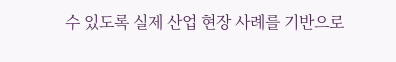수 있도록 실제 산업 현장 사례를 기반으로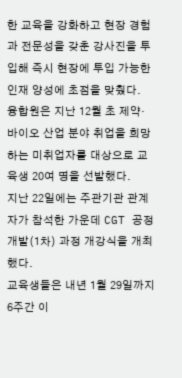한 교육을 강화하고 현장 경험과 전문성을 갖춘 강사진을 투입해 즉시 현장에 투입 가능한 인재 양성에 초점을 맞췄다.
융합원은 지난 12월 초 제약·바이오 산업 분야 취업을 희망하는 미취업자를 대상으로 교육생 20여 명을 선발했다.
지난 22일에는 주관기관 관계자가 참석한 가운데 CGT 공정개발(1차) 과정 개강식을 개최했다.
교육생들은 내년 1월 29일까지 6주간 이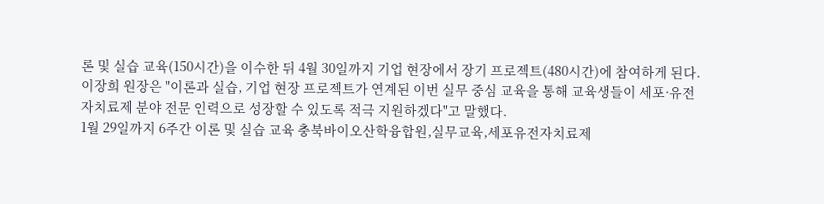론 및 실습 교육(150시간)을 이수한 뒤 4월 30일까지 기업 현장에서 장기 프로젝트(480시간)에 참여하게 된다.
이장희 원장은 "이론과 실습, 기업 현장 프로젝트가 연계된 이번 실무 중심 교육을 통해 교육생들이 세포·유전자치료제 분야 전문 인력으로 성장할 수 있도록 적극 지원하겠다"고 말했다.
1월 29일까지 6주간 이론 및 실습 교육 충북바이오산학융합원,실무교육,세포유전자치료제